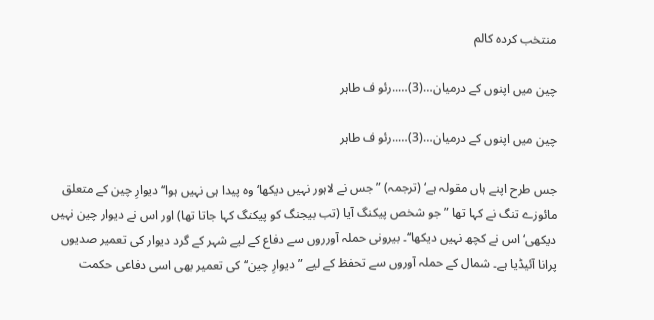منتخب کردہ کالم

چین میں اپنوں کے درمیان…(3)…..رئو ف طاہر

چین میں اپنوں کے درمیان…(3)…..رئو ف طاہر

جس طرح اپنے ہاں مقولہ ہے‘ (ترجمہ) ”جس نے لاہور نہیں دیکھا‘ وہ پیدا ہی نہیں ہوا‘‘ دیوارِ چین کے متعلق مائوزے تنگ نے کہا تھا ”جو شخص پیکنگ آیا (تب بیجنگ کو پیکنگ کہا جاتا تھا) اور اس نے دیوار چین نہیں دیکھی‘ اس نے کچھ نہیں دیکھا‘‘۔ بیرونی حملہ آورروں سے دفاع کے لیے شہر کے گرد دیوار کی تعمیر صدیوں پرانا آئیڈیا ہے۔ شمال کے حملہ آوروں سے تحفظ کے لیے ”دیوارِ چین‘‘ کی تعمیر بھی اسی دفاعی حکمت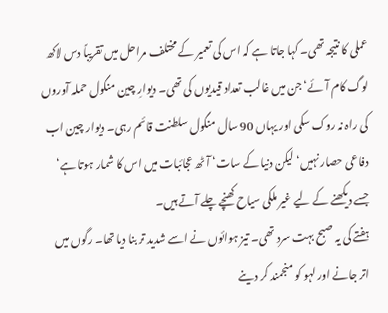عملی کا نتیجہ تھی۔ کہا جاتا ہے کہ اس کی تعمیر کے مختلف مراحل میں تقریباً دس لاکھ لوگ کام آئے‘ جن میں غالب تعداد قیدیوں کی تھی۔ دیوارِ چین منگول حملہ آوروں کی راہ نہ روک سکی اور یہاں 90 سال منگول سلطنت قائم رہی۔ دیوار چین اب دفاعی حصار نہیں‘ لیکن دنیا کے سات‘ آٹھ عجائبات میں اس کا شمار ہوتا ہے‘ جسے دیکھنے کے لیے غیر ملکی سیاح کھنچے چلے آتے ہیں۔
ہفتے کی یہ صبح بہت سرد تھی۔ تیز ہوائوں نے اسے شدید تر بنا دیا تھا۔ رگوں میں اتر جانے اور لہو کو منجمند کر دینے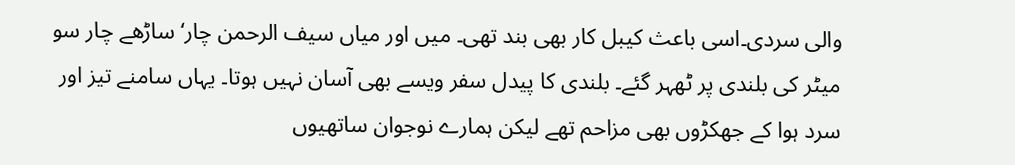والی سردی۔اسی باعث کیبل کار بھی بند تھی۔ میں اور میاں سیف الرحمن چار‘ ساڑھے چار سو میٹر کی بلندی پر ٹھہر گئے۔ بلندی کا پیدل سفر ویسے بھی آسان نہیں ہوتا۔ یہاں سامنے تیز اور سرد ہوا کے جھکڑوں بھی مزاحم تھے لیکن ہمارے نوجوان ساتھیوں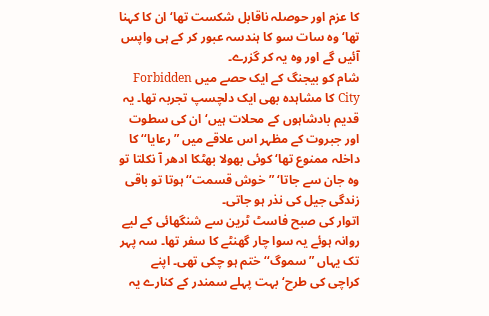کا عزم اور حوصلہ ناقابل شکست تھا‘ ان کا کہنا تھا‘ وہ سات سو کا ہندسہ عبور کر کے ہی واپس آئیں گے اور وہ یہ کر گزرے۔
شام کو بیجنگ کے ایک حصے میں Forbidden City کا مشاہدہ بھی ایک دلچسپ تجربہ تھا۔ یہ قدیم بادشاہوں کے محلات ہیں‘ ان کی سطوت اور جبروت کے مظہر اس علاقے میں ”رعایا‘‘ کا داخلہ ممنوع تھا‘ کوئی بھولا بھٹکا ادھر آ نکلتا تو وہ جان سے جاتا‘ ”خوش قسمت‘‘ ہوتا تو باقی زندگی جیل کی نذر ہو جاتی۔
اتوار کی صبح فاسٹ ٹرین سے شنگھائی کے لیے روانہ ہوئے یہ سوا چار گھنٹے کا سفر تھا۔ سہ پہر تک یہاں ”سموگ‘‘ ختم ہو چکی تھی۔ اپنے کراچی کی طرح‘ بہت پہلے سمندر کے کنارے یہ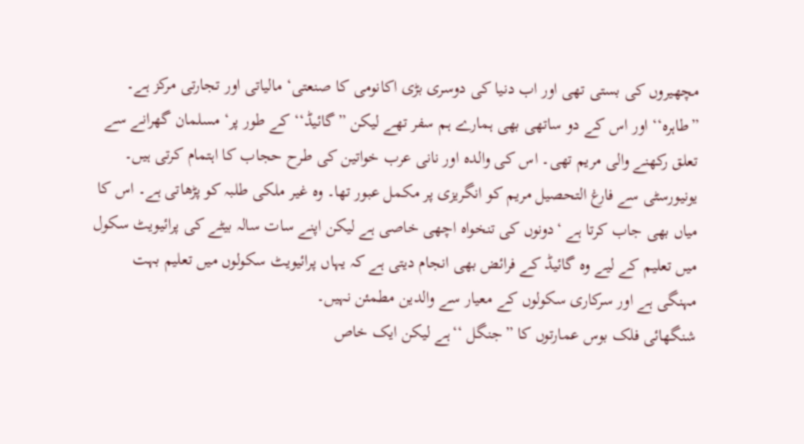مچھیروں کی بستی تھی اور اب دنیا کی دوسری بڑی اکانومی کا صنعتی‘ مالیاتی اور تجارتی مرکز ہے۔ ”طاہرہ‘‘ اور اس کے دو ساتھی بھی ہمارے ہم سفر تھے لیکن ”گائیڈ‘‘ کے طور پر‘ مسلمان گھرانے سے تعلق رکھنے والی مریم تھی۔ اس کی والدہ اور نانی عرب خواتین کی طرح حجاب کا اہتمام کرتی ہیں۔ یونیورسٹی سے فارغ التحصیل مریم کو انگریزی پر مکمل عبور تھا۔ وہ غیر ملکی طلبہ کو پڑھاتی ہے۔ اس کا میاں بھی جاب کرتا ہے ‘دونوں کی تنخواہ اچھی خاصی ہے لیکن اپنے سات سالہ بیٹے کی پرائیویٹ سکول میں تعلیم کے لیے وہ گائیڈ کے فرائض بھی انجام دیتی ہے کہ یہاں پرائیویٹ سکولوں میں تعلیم بہت مہنگی ہے اور سرکاری سکولوں کے معیار سے والدین مطمئن نہیں۔
شنگھائی فلک بوس عمارتوں کا ”جنگل ‘‘ہے لیکن ایک خاص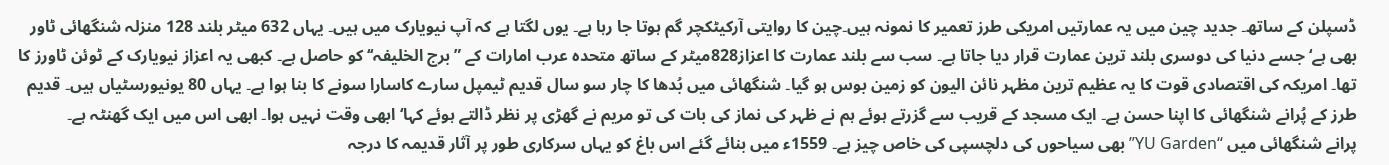ڈسپلن کے ساتھ۔ جدید چین میں یہ عمارتیں امریکی طرز تعمیر کا نمونہ ہیں۔چین کا روایتی آرکیٹکچر گم ہوتا جا رہا ہے۔ یوں لگتا ہے کہ آپ نیویارک میں ہیں۔ یہاں 632 میٹر بلند 128 منزلہ شنگھائی ٹاور بھی ہے‘ جسے دنیا کی دوسری بلند ترین عمارت قرار دیا جاتا ہے۔ سب سے بلند عمارت کا اعزاز828میٹر کے ساتھ متحدہ عرب امارات کے ”برج الخلیفہ‘‘ کو حاصل ہے۔ کبھی یہ اعزاز نیویارک کے ٹوئن ٹاورز کا تھا۔ امریکہ کی اقتصادی قوت کا یہ عظیم ترین مظہر نائن الیون کو زمین بوس ہو گیا۔ شنگھائی میں بُدھا کا چار سو سال قدیم ٹیمپل سارے کاسارا سونے کا بنا ہوا ہے۔ یہاں 80 یونیورسٹیاں ہیں۔ قدیم طرز کے پُرانے شنگھائی کا اپنا حسن ہے۔ ایک مسجد کے قریب سے گزرتے ہوئے ہم نے ظہر کی نماز کی بات کی تو مریم نے گھڑی پر نظر ڈالتے ہوئے کہا‘ ابھی وقت نہیں ہوا۔ ابھی اس میں ایک گھنٹہ ہے۔
پرانے شنگھائی میں “YU Garden” بھی سیاحوں کی دلچسپی کی خاص چیز ہے۔ 1559ء میں بنائے گئے اس باغ کو یہاں سرکاری طور پر آثار قدیمہ کا درجہ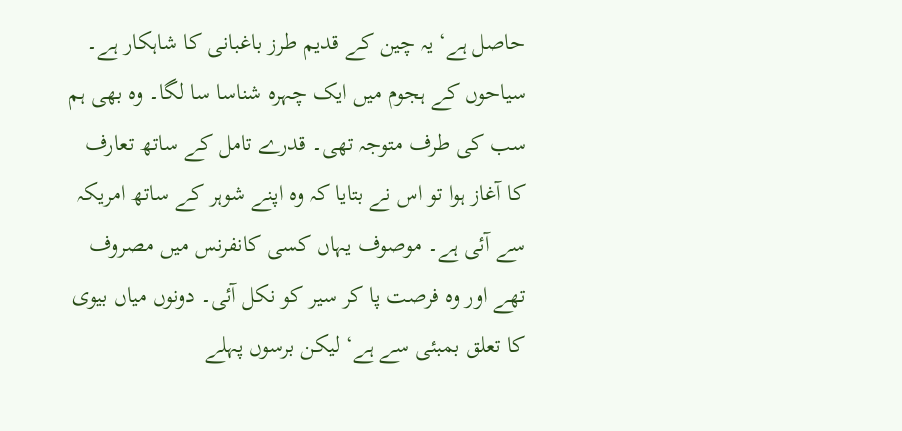حاصل ہے‘ یہ چین کے قدیم طرز باغبانی کا شاہکار ہے۔ سیاحوں کے ہجوم میں ایک چہرہ شناسا سا لگا۔ وہ بھی ہم سب کی طرف متوجہ تھی۔ قدرے تامل کے ساتھ تعارف کا آغاز ہوا تو اس نے بتایا کہ وہ اپنے شوہر کے ساتھ امریکہ سے آئی ہے۔ موصوف یہاں کسی کانفرنس میں مصروف تھے اور وہ فرصت پا کر سیر کو نکل آئی۔ دونوں میاں بیوی کا تعلق بمبئی سے ہے‘ لیکن برسوں پہلے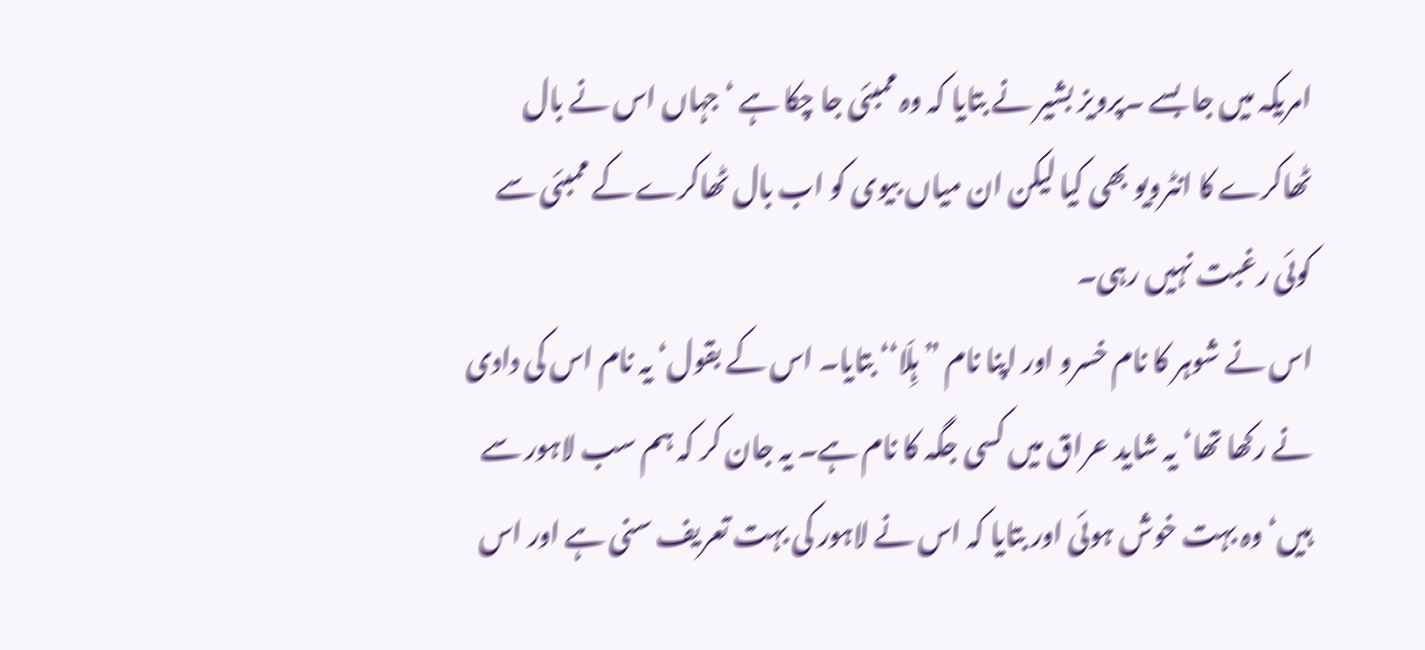امریکہ میں جا بسے ۔پرویز بشیر نے بتایا کہ وہ ممبئی جا چکا ہے ‘ جہاں اس نے بال ٹھاکرے کا انٹرویو بھی کیا لیکن ان میاں بیوی کو اب بال ٹھاکرے کے ممبئی سے کوئی رغبت نہیں رہی۔
اس نے شوہر کا نام خسرو اور اپنا نام ”ہِلّا‘‘ بتایا۔ اس کے بقول‘ یہ نام اس کی دادی نے رکھا تھا‘ یہ شاید عراق میں کسی جگہ کا نام ہے۔ یہ جان کر کہ ہم سب لاہور سے ہیں‘ وہ بہت خوش ہوئی اور بتایا کہ اس نے لاہور کی بہت تعریف سنی ہے اور اس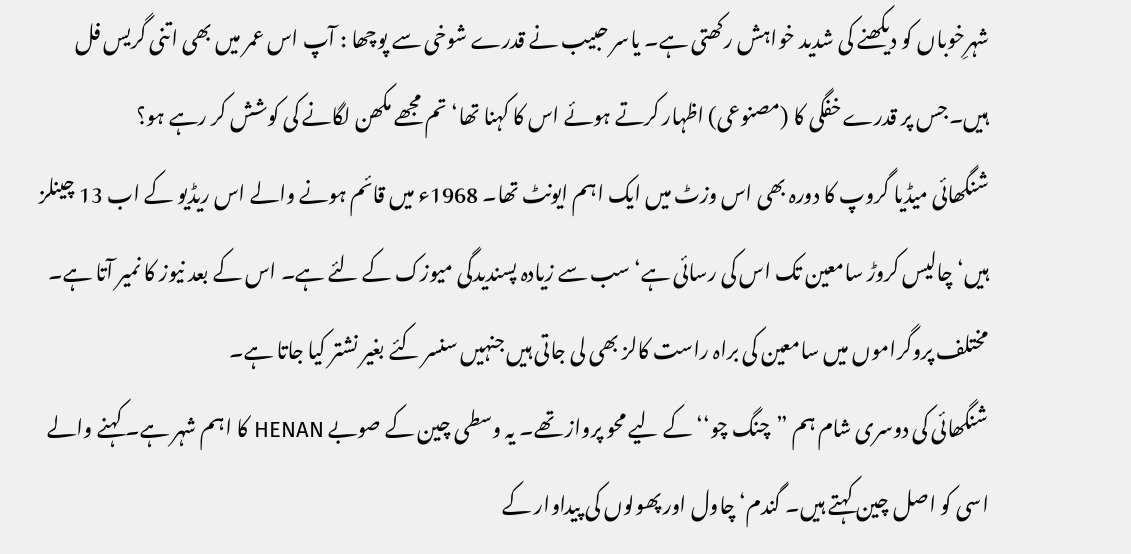شہرِخوباں کو دیکھنے کی شدید خواہش رکھتی ہے۔ یاسر حبیب نے قدرے شوخی سے پوچھا : آپ اس عمر میں بھی اتنی گریس فل ہیں۔جس پر قدرے خفگی کا (مصنوعی) اظہار کرتے ہوئے اس کا کہنا تھا‘ تم مجھے مکھن لگانے کی کوشش کر رہے ہو؟
شنگھائی میڈیا گروپ کا دورہ بھی اس وزٹ میں ایک اہم ایونٹ تھا۔ 1968ء میں قائم ہونے والے اس ریڈیو کے اب 13 چینلز ہیں‘ چالیس کروڑ سامعین تک اس کی رسائی ہے‘ سب سے زیادہ پسندیدگی میوزک کے لئے ہے۔ اس کے بعد نیوز کا نمیر آتا ہے۔ مختلف پروگراموں میں سامعین کی براہ راست کالز بھی لی جاتی ہیں جنہیں سنسر کئے بغیر نشتر کیا جاتا ہے۔
شنگھائی کی دوسری شام ہم ”چنگ چو‘‘ کے لیے محو پرواز تھے۔ یہ وسطی چین کے صوبے HENAN کا اہم شہر ہے۔ کہنے والے اسی کو اصل چین کہتے ہیں۔ گندم‘ چاول اور پھولوں کی پیداوار کے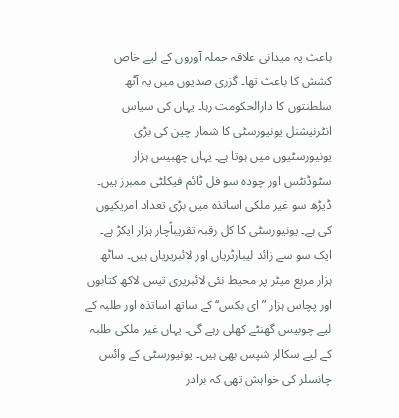باعث یہ میدانی علاقہ حملہ آوروں کے لیے خاص کشش کا باعث تھا۔ گزری صدیوں میں یہ آٹھ سلطنتوں کا دارالحکومت رہا۔ یہاں کی سیاس انٹرنیشنل یونیورسٹی کا شمار چین کی بڑی یونیورسٹیوں میں ہوتا ہے۔ یہاں چھبیس ہزار سٹوڈنٹس اور چودہ سو فل ٹائم فیکلٹی ممبرز ہیں۔ ڈیڑھ سو غیر ملکی اساتذہ میں بڑی تعداد امریکیوں کی ہے۔ یونیورسٹی کا کل رقبہ تقریباًچار ہزار ایکڑ ہے۔ ایک سو سے زائد لیبارٹریاں اور لائبریریاں ہیں۔ ساٹھ ہزار مربع میٹر پر محیط نئی لائبریری تیس لاکھ کتابوں اور پچاس ہزار ”ای بکس‘‘ کے ساتھ اساتذہ اور طلبہ کے لیے چوبیس گھنٹے کھلی رہے گی۔ یہاں غیر ملکی طلبہ کے لیے سکالر شپس بھی ہیں۔ یونیورسٹی کے وائس چانسلر کی خواہش تھی کہ برادر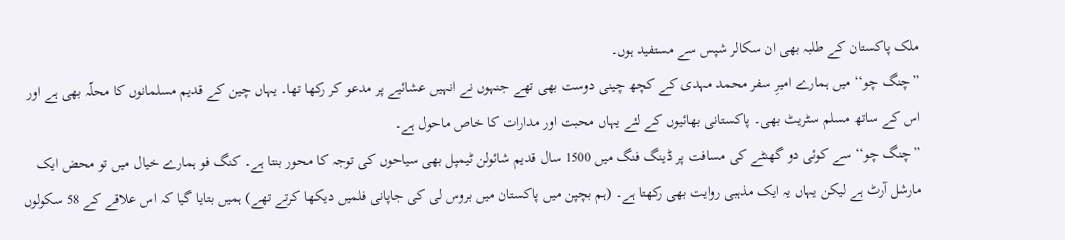ملک پاکستان کے طلبہ بھی ان سکالر شپس سے مستفید ہوں۔
”چنگ چو‘‘ میں ہمارے امیرِ سفر محمد مہدی کے کچھ چینی دوست بھی تھے جنہوں نے انہیں عشائیے پر مدعو کر رکھا تھا۔ یہاں چین کے قدیم مسلمانوں کا محلّہ بھی ہے اور اس کے ساتھ مسلم سٹریٹ بھی۔ پاکستانی بھائیوں کے لئے یہاں محبت اور مدارات کا خاص ماحول ہے۔
”چنگ چو‘‘ سے کوئی دو گھنٹے کی مسافت پر ڈینگ فنگ میں 1500 سال قدیم شائولن ٹیمپل بھی سیاحوں کی توجہ کا محور بنتا ہے۔ کنگ فو ہمارے خیال میں تو محض ایک مارشل آرٹ ہے لیکن یہاں یہ ایک مذہبی روایت بھی رکھتا ہے۔ (ہم بچپن میں پاکستان میں بروس لی کی جاپانی فلمیں دیکھا کرتے تھے) ہمیں بتایا گیا کہ اس علاقے کے 58 سکولوں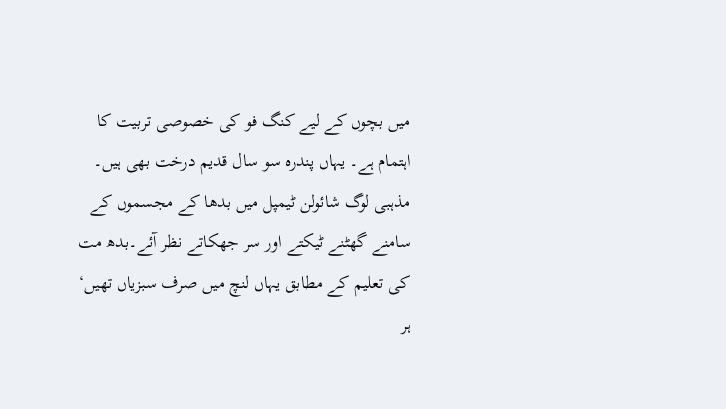میں بچوں کے لیے کنگ فو کی خصوصی تربیت کا اہتمام ہے۔ یہاں پندرہ سو سال قدیم درخت بھی ہیں۔ مذہبی لوگ شائولن ٹیمپل میں بدھا کے مجسموں کے سامنے گھٹنے ٹیکتے اور سر جھکاتے نظر آئے۔بدھ مت کی تعلیم کے مطابق یہاں لنچ میں صرف سبزیاں تھیں‘ ہر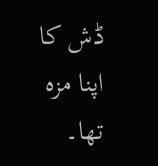ڈش کا اپنا مزہ تھا۔